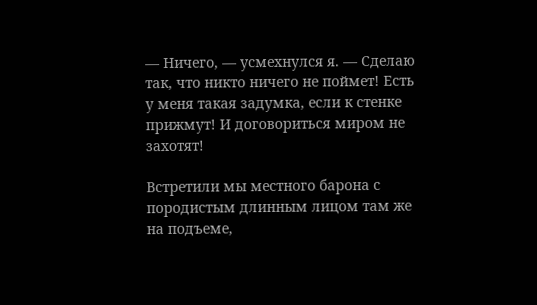— Ничего, — усмехнулся я. — Сделаю так, что никто ничего не поймет! Есть у меня такая задумка, если к стенке прижмут! И договориться миром не захотят!

Встретили мы местного барона с породистым длинным лицом там же на подъеме,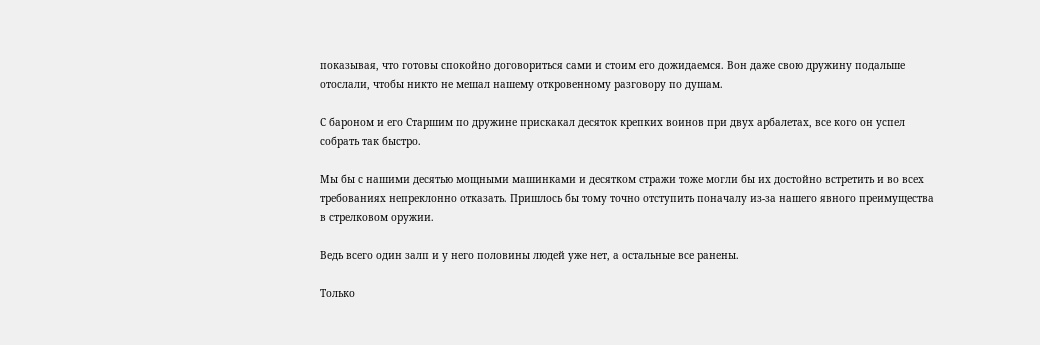показывая, что готовы спокойно договориться сами и стоим его дожидаемся. Вон даже свою дружину подальше отослали, чтобы никто не мешал нашему откровенному разговору по душам.

С бароном и его Старшим по дружине прискакал десяток крепких воинов при двух арбалетах, все кого он успел собрать так быстро.

Мы бы с нашими десятью мощными машинками и десятком стражи тоже могли бы их достойно встретить и во всех требованиях непреклонно отказать. Пришлось бы тому точно отступить поначалу из-за нашего явного преимущества в стрелковом оружии.

Ведь всего один залп и у него половины людей уже нет, а остальные все ранены.

Только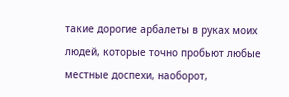такие дорогие арбалеты в руках моих людей, которые точно пробьют любые местные доспехи, наоборот,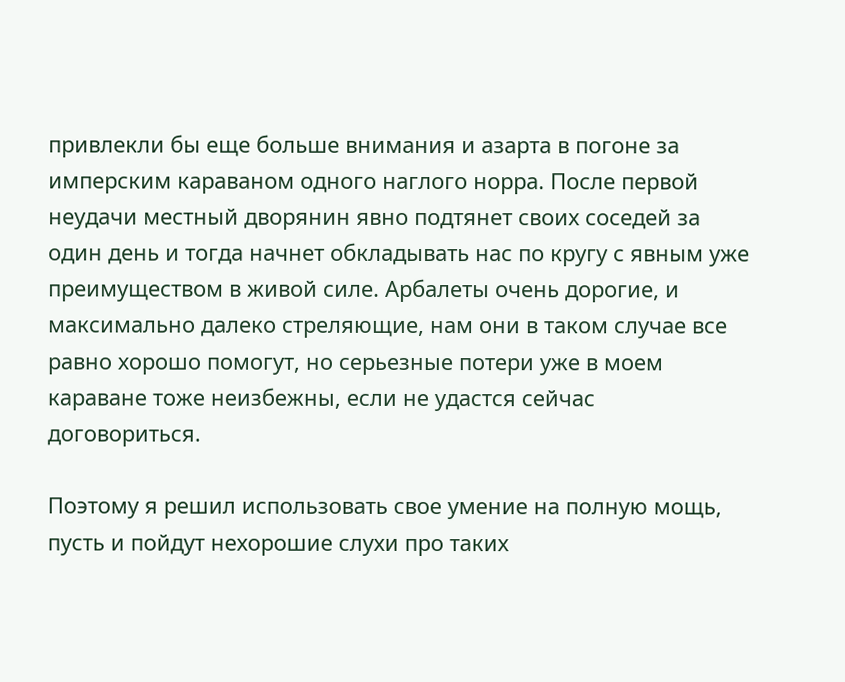привлекли бы еще больше внимания и азарта в погоне за имперским караваном одного наглого норра. После первой неудачи местный дворянин явно подтянет своих соседей за один день и тогда начнет обкладывать нас по кругу с явным уже преимуществом в живой силе. Арбалеты очень дорогие, и максимально далеко стреляющие, нам они в таком случае все равно хорошо помогут, но серьезные потери уже в моем караване тоже неизбежны, если не удастся сейчас договориться.

Поэтому я решил использовать свое умение на полную мощь, пусть и пойдут нехорошие слухи про таких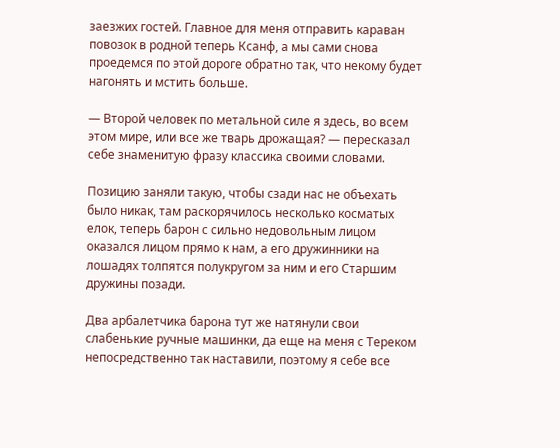заезжих гостей. Главное для меня отправить караван повозок в родной теперь Ксанф, а мы сами снова проедемся по этой дороге обратно так, что некому будет нагонять и мстить больше.

— Второй человек по метальной силе я здесь, во всем этом мире, или все же тварь дрожащая? — пересказал себе знаменитую фразу классика своими словами.

Позицию заняли такую, чтобы сзади нас не объехать было никак, там раскорячилось несколько косматых елок, теперь барон с сильно недовольным лицом оказался лицом прямо к нам, а его дружинники на лошадях толпятся полукругом за ним и его Старшим дружины позади.

Два арбалетчика барона тут же натянули свои слабенькие ручные машинки, да еще на меня с Тереком непосредственно так наставили, поэтому я себе все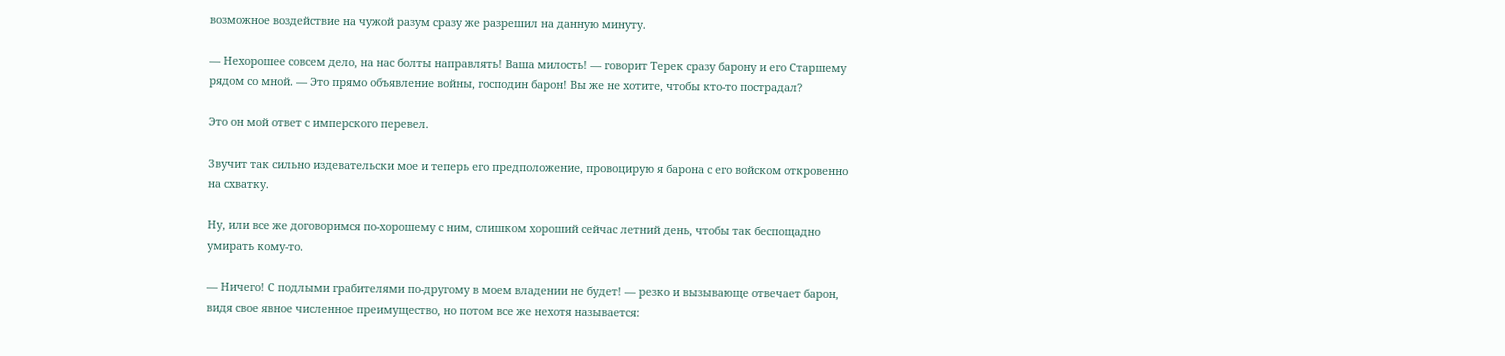возможное воздействие на чужой разум сразу же разрешил на данную минуту.

— Нехорошее совсем дело, на нас болты направлять! Ваша милость! — говорит Терек сразу барону и его Старшему рядом со мной. — Это прямо объявление войны, господин барон! Вы же не хотите, чтобы кто-то пострадал?

Это он мой ответ с имперского перевел.

Звучит так сильно издевательски мое и теперь его предположение, провоцирую я барона с его войском откровенно на схватку.

Ну, или все же договоримся по-хорошему с ним, слишком хороший сейчас летний день, чтобы так беспощадно умирать кому-то.

— Ничего! С подлыми грабителями по-другому в моем владении не будет! — резко и вызывающе отвечает барон, видя свое явное численное преимущество, но потом все же нехотя называется: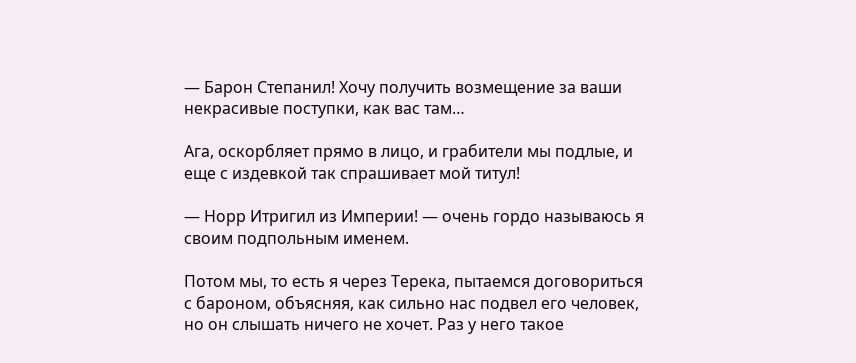— Барон Степанил! Хочу получить возмещение за ваши некрасивые поступки, как вас там…

Ага, оскорбляет прямо в лицо, и грабители мы подлые, и еще с издевкой так спрашивает мой титул!

— Норр Итригил из Империи! — очень гордо называюсь я своим подпольным именем.

Потом мы, то есть я через Терека, пытаемся договориться с бароном, объясняя, как сильно нас подвел его человек, но он слышать ничего не хочет. Раз у него такое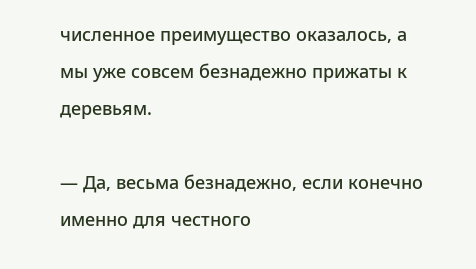численное преимущество оказалось, а мы уже совсем безнадежно прижаты к деревьям.

— Да, весьма безнадежно, если конечно именно для честного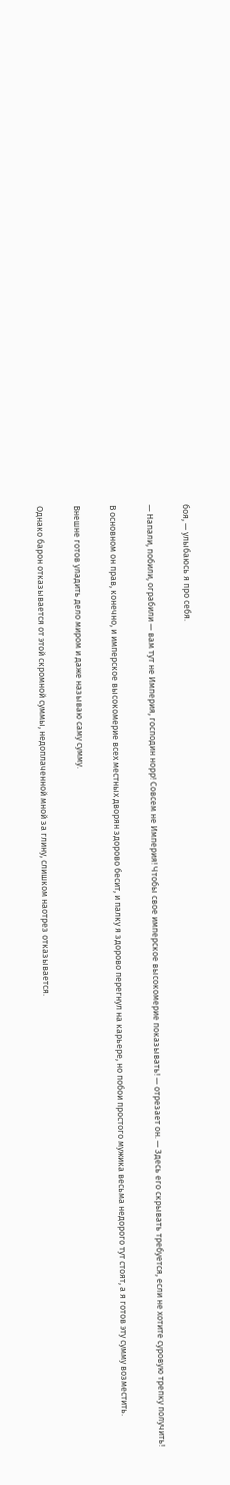боя, — улыбаюсь я про себя.

— Напали, побили, ограбили — вам тут не Империя, господин норр! Совсем не Империя! Чтобы свое имперское высокомерие показывать! — отрезает он. — Здесь его скрывать требуется, если не хотите суровую трепку получить!

В основном он прав, конечно, и имперское высокомерие всех местных дворян здорово бесит, и палку я здорово перегнул на карьере, но побои простого мужика весьма недорого тут стоят, а я готов эту сумму возместить.

Внешне готов уладить дело миром и даже называю саму сумму.

Однако барон отказывается от этой скромной суммы, недоплаченной мной за глину, слишком наотрез отказывается.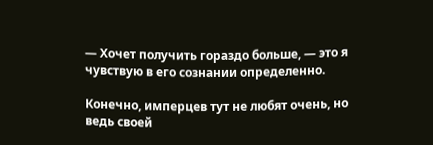— Хочет получить гораздо больше, — это я чувствую в его сознании определенно.

Конечно, имперцев тут не любят очень, но ведь своей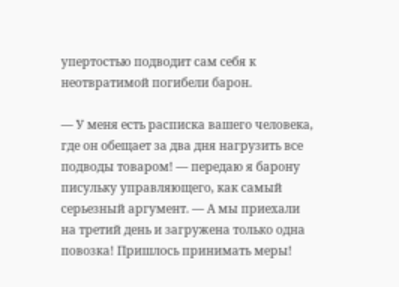упертостью подводит сам себя к неотвратимой погибели барон.

— У меня есть расписка вашего человека, где он обещает за два дня нагрузить все подводы товаром! — передаю я барону писульку управляющего, как самый серьезный аргумент. — А мы приехали на третий день и загружена только одна повозка! Пришлось принимать меры!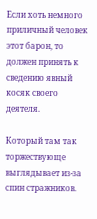Если хоть немного приличный человек этот барон, то должен принять к сведению явный косяк своего деятеля.

Который там так торжествующе выглядывает из-за спин стражников.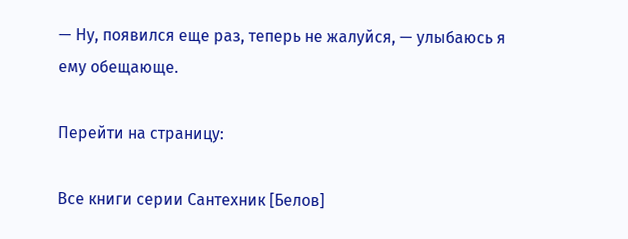— Ну, появился еще раз, теперь не жалуйся, — улыбаюсь я ему обещающе.

Перейти на страницу:

Все книги серии Сантехник [Белов]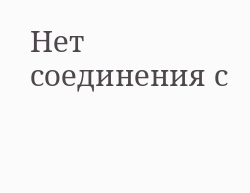Нет соединения с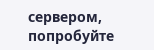сервером, попробуйте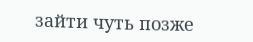зайти чуть позже